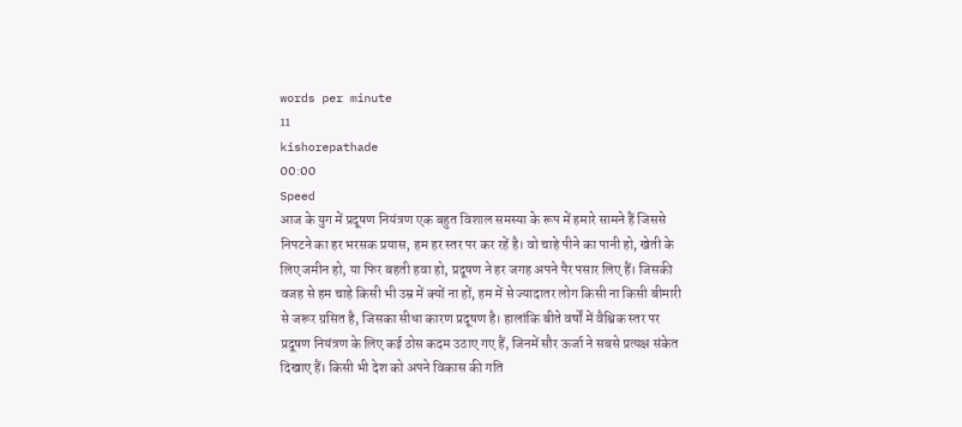words per minute
11
kishorepathade
00:00
Speed
आज के युग में प्रदूषण नियंत्रण एक बहुत विशाल समस्या के रूप में हमारे सामने हैं जिससे निपटने का हर भरसक प्रयास, हम हर स्तर पर कर रहें है। वो चाहे पीने का पानी हो, खेती के लिए जमीन हो, या फिर बहती हवा हो, प्रदूषण ने हर जगह अपने पैर पसार लिए हैं। जिसकी वजह से हम चाहे किसी भी उम्र में क्यों ना हों, हम में से ज्यादातर लोग किसी ना किसी बीमारी से जरूर ग्रसित है, जिसका सीधा कारण प्रदूषण है। हालांकि बीते वर्षों में वैश्विक स्तर पर प्रदूषण नियंत्रण के लिए कई ठोस कदम उठाए गए हैं, जिनमें सौर ऊर्जा ने सबसे प्रत्यक्ष संकेत दिखाए हैं। किसी भी देश को अपने विकास की गति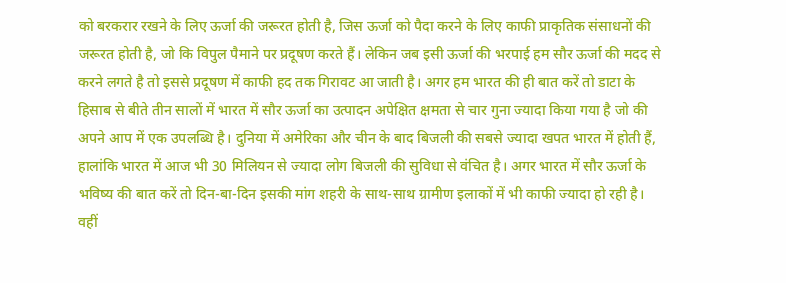को बरकरार रखने के लिए ऊर्जा की जरूरत होती है, जिस ऊर्जा को पैदा करने के लिए काफी प्राकृतिक संसाधनों की जरूरत होती है, जो कि विपुल पैमाने पर प्रदूषण करते हैं। लेकिन जब इसी ऊर्जा की भरपाई हम सौर ऊर्जा की मदद से करने लगते है तो इससे प्रदूषण में काफी हद तक गिरावट आ जाती है। अगर हम भारत की ही बात करें तो डाटा के हिसाब से बीते तीन सालों में भारत में सौर ऊर्जा का उत्पादन अपेक्षित क्षमता से चार गुना ज्यादा किया गया है जो की अपने आप में एक उपलब्धि है। दुनिया में अमेरिका और चीन के बाद बिजली की सबसे ज्यादा खपत भारत में होती हैं, हालांकि भारत में आज भी 30 मिलियन से ज्यादा लोग बिजली की सुविधा से वंचित है। अगर भारत में सौर ऊर्जा के भविष्य की बात करें तो दिन-बा-दिन इसकी मांग शहरी के साथ-साथ ग्रामीण इलाकों में भी काफी ज्यादा हो रही है। वहीं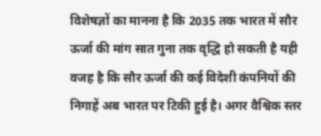विशेषज्ञों का मानना है कि 2035 तक भारत में सौर ऊर्जा की मांग सात गुना तक वृद्धि हो सकती है यही वजह है कि सौर ऊर्जा की कई विदेशी कंपनियों की निगाहें अब भारत पर टिकी हुई है। अगर वैश्विक स्तर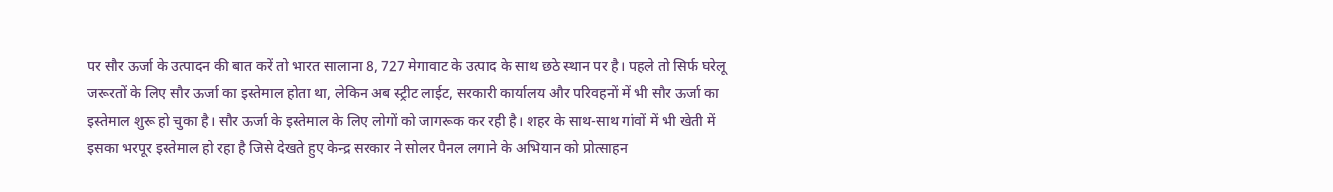पर सौर ऊर्जा के उत्पादन की बात करें तो भारत सालाना 8, 727 मेगावाट के उत्पाद के साथ छठे स्थान पर है। पहले तो सिर्फ घरेलू जरूरतों के लिए सौर ऊर्जा का इस्तेमाल होता था, लेकिन अब स्ट्रीट लाईट, सरकारी कार्यालय और परिवहनों में भी सौर ऊर्जा का इस्तेमाल शुरू हो चुका है। सौर ऊर्जा के इस्तेमाल के लिए लोगों को जागरूक कर रही है। शहर के साथ-साथ गांवों में भी खेती में इसका भरपूर इस्तेमाल हो रहा है जिसे देखते हुए केन्द्र सरकार ने सोलर पैनल लगाने के अभियान को प्रोत्साहन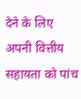देने के लिए अपनी वित्तीय सहायता को पांच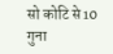सो कोटि से 10 गुना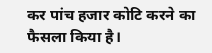कर पांच हजार कोटि करने का फैसला किया है।